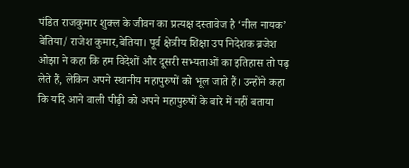पंडित राजकुमार शुक्ल के जीवन का प्रत्यक्ष दस्तावेज है ‘नील नायक’
बेतिया/ राजेश कुमार,बेतिया। पूर्व क्षेत्रीय शिक्षा उप निदेशक ब्रजेश ओझा ने कहा कि हम विदेशों और दूसरी सभ्यताओं का इतिहास तो पढ़ लेते हैं, लेकिन अपने स्थानीय महापुरुषों को भूल जाते हैं। उन्होंने कहा कि यदि आने वाली पीढ़ी को अपने महापुरुषों के बारे में नहीं बताया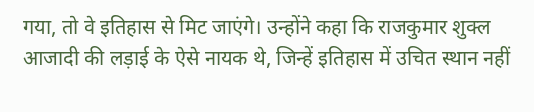गया, तो वे इतिहास से मिट जाएंगे। उन्होंने कहा कि राजकुमार शुक्ल आजादी की लड़ाई के ऐसे नायक थे, जिन्हें इतिहास में उचित स्थान नहीं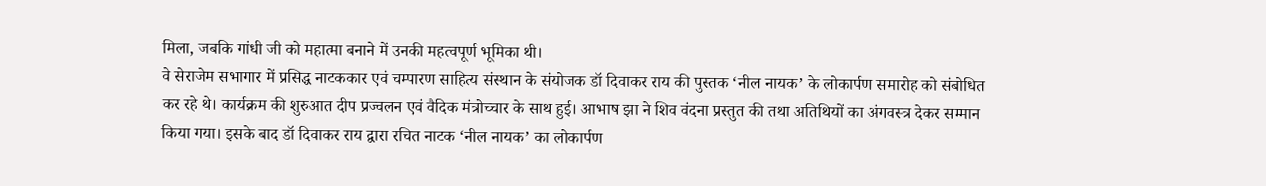मिला, जबकि गांधी जी को महात्मा बनाने में उनकी महत्वपूर्ण भूमिका थी।
वे सेराजेम सभागार में प्रसिद्ध नाटककार एवं चम्पारण साहित्य संस्थान के संयोजक डॉ दिवाकर राय की पुस्तक ‘नील नायक’ के लोकार्पण समारोह को संबोधित कर रहे थे। कार्यक्रम की शुरुआत दीप प्रज्वलन एवं वैदिक मंत्रोच्चार के साथ हुई। आभाष झा ने शिव वंदना प्रस्तुत की तथा अतिथियों का अंगवस्त्र देकर सम्मान किया गया। इसके बाद डॉ दिवाकर राय द्वारा रचित नाटक ‘नील नायक’ का लोकार्पण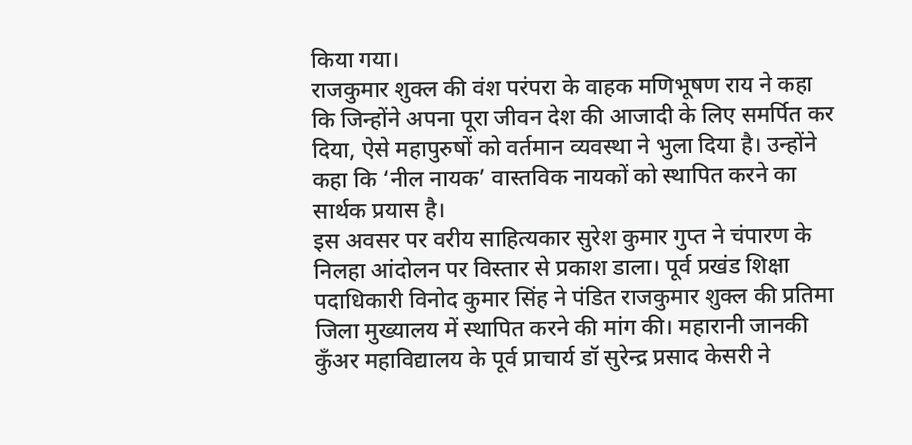किया गया।
राजकुमार शुक्ल की वंश परंपरा के वाहक मणिभूषण राय ने कहा कि जिन्होंने अपना पूरा जीवन देश की आजादी के लिए समर्पित कर दिया, ऐसे महापुरुषों को वर्तमान व्यवस्था ने भुला दिया है। उन्होंने कहा कि ‘नील नायक’ वास्तविक नायकों को स्थापित करने का सार्थक प्रयास है।
इस अवसर पर वरीय साहित्यकार सुरेश कुमार गुप्त ने चंपारण के निलहा आंदोलन पर विस्तार से प्रकाश डाला। पूर्व प्रखंड शिक्षा पदाधिकारी विनोद कुमार सिंह ने पंडित राजकुमार शुक्ल की प्रतिमा जिला मुख्यालय में स्थापित करने की मांग की। महारानी जानकी कुँअर महाविद्यालय के पूर्व प्राचार्य डॉ सुरेन्द्र प्रसाद केसरी ने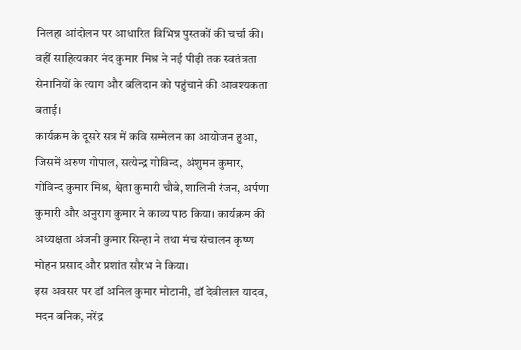निलहा आंदोलन पर आधारित विभिन्न पुस्तकों की चर्चा की। वहीं साहित्यकार नंद कुमार मिश्र ने नई पीढ़ी तक स्वतंत्रता सेनानियों के त्याग और बलिदान को पहुंचाने की आवश्यकता बताई।
कार्यक्रम के दूसरे सत्र में कवि सम्मेलन का आयोजन हुआ, जिसमें अरुण गोपाल, सत्येन्द्र गोविन्द, अंशुमन कुमार, गोविन्द कुमार मिश्र, श्वेता कुमारी चौबे, शालिनी रंजन, अर्पणा कुमारी और अनुराग कुमार ने काव्य पाठ किया। कार्यक्रम की अध्यक्षता अंजनी कुमार सिन्हा ने तथा मंच संचालन कृष्ण मोहन प्रसाद और प्रशांत सौरभ ने किया।
इस अवसर पर डॉ अनिल कुमार मोटानी, डॉ देवीलाल यादव, मदन बनिक, नरेंद्र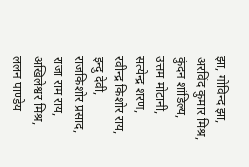झा, गोविन्द झा, अरविंद कुमार मिश्र, कुंदन शांडिल्य, उत्तम मोटानी, सत्येन्द्र शरण, रवीन्द्र किशोर राय, इन्दु देवी, राजकिशोर प्रसाद, राजा राम राय, अखिलेश्वर मिश्र, ललन पाण्डेय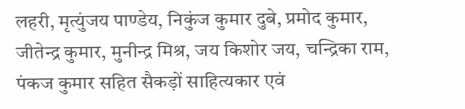लहरी, मृत्युंजय पाण्डेय, निकुंज कुमार दुबे, प्रमोद कुमार, जीतेन्द्र कुमार, मुनीन्द्र मिश्र, जय किशोर जय, चन्द्रिका राम, पंकज कुमार सहित सैकड़ों साहित्यकार एवं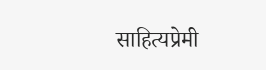साहित्यप्रेमी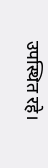उपस्थित रहे।